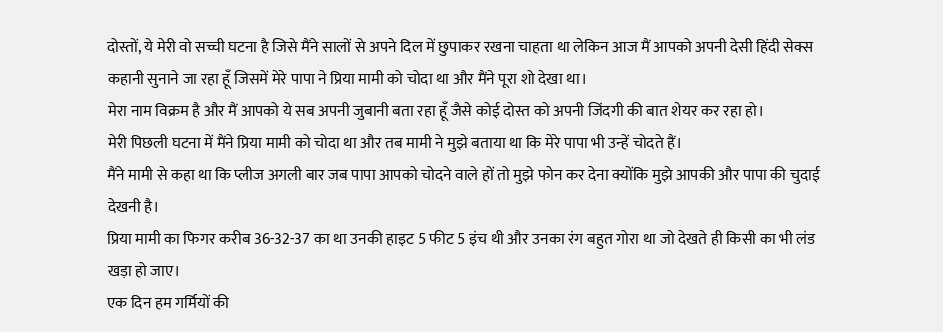दोस्तों, ये मेरी वो सच्ची घटना है जिसे मैंने सालों से अपने दिल में छुपाकर रखना चाहता था लेकिन आज मैं आपको अपनी देसी हिंदी सेक्स कहानी सुनाने जा रहा हूँ जिसमें मेरे पापा ने प्रिया मामी को चोदा था और मैंने पूरा शो देखा था।
मेरा नाम विक्रम है और मैं आपको ये सब अपनी जुबानी बता रहा हूँ जैसे कोई दोस्त को अपनी जिंदगी की बात शेयर कर रहा हो।
मेरी पिछली घटना में मैंने प्रिया मामी को चोदा था और तब मामी ने मुझे बताया था कि मेरे पापा भी उन्हें चोदते हैं।
मैंने मामी से कहा था कि प्लीज अगली बार जब पापा आपको चोदने वाले हों तो मुझे फोन कर देना क्योंकि मुझे आपकी और पापा की चुदाई देखनी है।
प्रिया मामी का फिगर करीब 36-32-37 का था उनकी हाइट 5 फीट 5 इंच थी और उनका रंग बहुत गोरा था जो देखते ही किसी का भी लंड खड़ा हो जाए।
एक दिन हम गर्मियों की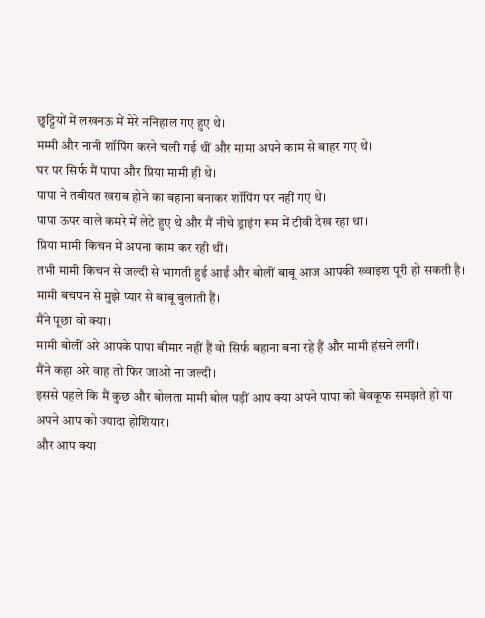छुट्टियों में लखनऊ में मेरे ननिहाल गए हुए थे।
मम्मी और नानी शॉपिंग करने चली गई थीं और मामा अपने काम से बाहर गए थे।
घर पर सिर्फ मैं पापा और प्रिया मामी ही थे।
पापा ने तबीयत खराब होने का बहाना बनाकर शॉपिंग पर नहीं गए थे।
पापा ऊपर वाले कमरे में लेटे हुए थे और मैं नीचे ड्राइंग रूम में टीवी देख रहा था।
प्रिया मामी किचन में अपना काम कर रही थीं।
तभी मामी किचन से जल्दी से भागती हुई आईं और बोलीं बाबू आज आपकी ख्वाइश पूरी हो सकती है।
मामी बचपन से मुझे प्यार से बाबू बुलाती हैं।
मैंने पूछा वो क्या।
मामी बोलीं अरे आपके पापा बीमार नहीं हैं वो सिर्फ बहाना बना रहे हैं और मामी हंसने लगीं।
मैंने कहा अरे वाह तो फिर जाओ ना जल्दी।
इससे पहले कि मैं कुछ और बोलता मामी बोल पड़ीं आप क्या अपने पापा को बेवकूफ समझते हो या अपने आप को ज्यादा होशियार।
और आप क्या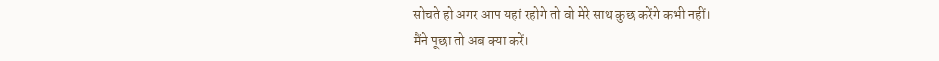सोचते हो अगर आप यहां रहोगे तो वो मेरे साथ कुछ करेंगे कभी नहीं।
मैंने पूछा तो अब क्या करें।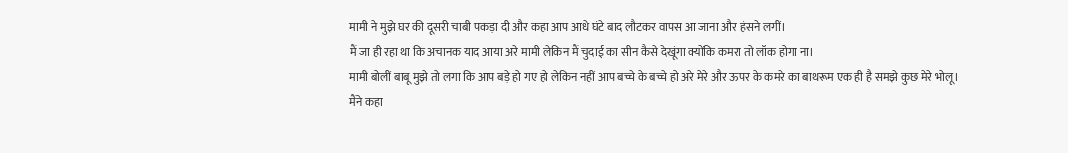मामी ने मुझे घर की दूसरी चाबी पकड़ा दी और कहा आप आधे घंटे बाद लौटकर वापस आ जाना और हंसने लगीं।
मैं जा ही रहा था कि अचानक याद आया अरे मामी लेकिन मैं चुदाई का सीन कैसे देखूंगा क्योंकि कमरा तो लॉक होगा ना।
मामी बोलीं बाबू मुझे तो लगा कि आप बड़े हो गए हो लेकिन नहीं आप बच्चे के बच्चे हो अरे मेरे और ऊपर के कमरे का बाथरूम एक ही है समझे कुछ मेरे भोलू।
मैंने कहा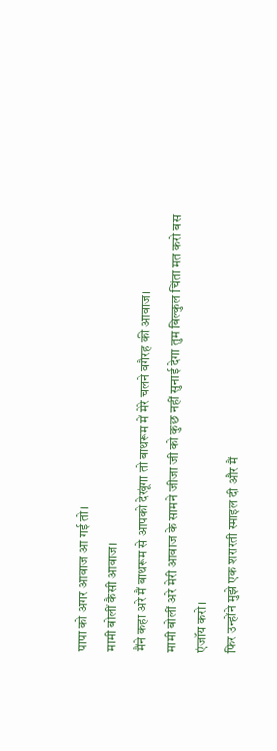पापा को अगर आवाज आ गई तो।
मामी बोलीं कैसी आवाज।
मैंने कहा अरे मैं बाथरूम से आपको देखूंगा तो बाथरूम में मेरे चलने वगैरह की आवाज।
मामी बोलीं अरे मेरी आवाज के सामने जीजा जी को कुछ नहीं सुनाई देगा तुम बिल्कुल चिंता मत करो बस एंजॉय करो।
फिर उन्होंने मुझे एक शरारती स्माइल दी और मैं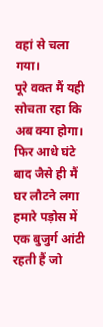वहां से चला गया।
पूरे वक्त मैं यही सोचता रहा कि अब क्या होगा।
फिर आधे घंटे बाद जैसे ही मैं घर लौटने लगा हमारे पड़ोस में एक बुजुर्ग आंटी रहती हैं जो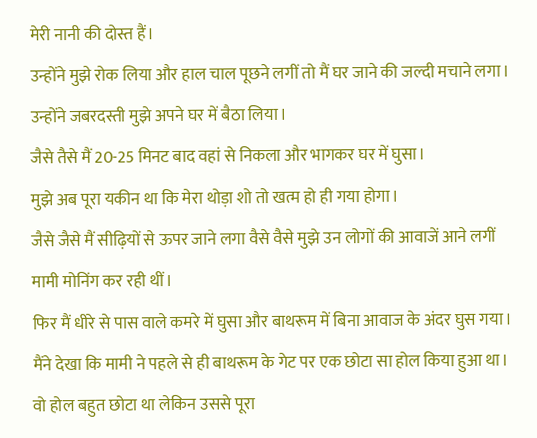मेरी नानी की दोस्त हैं।
उन्होंने मुझे रोक लिया और हाल चाल पूछने लगीं तो मैं घर जाने की जल्दी मचाने लगा।
उन्होंने जबरदस्ती मुझे अपने घर में बैठा लिया।
जैसे तैसे मैं 20-25 मिनट बाद वहां से निकला और भागकर घर में घुसा।
मुझे अब पूरा यकीन था कि मेरा थोड़ा शो तो खत्म हो ही गया होगा।
जैसे जैसे मैं सीढ़ियों से ऊपर जाने लगा वैसे वैसे मुझे उन लोगों की आवाजें आने लगीं मामी मोनिंग कर रही थीं।
फिर मैं धीरे से पास वाले कमरे में घुसा और बाथरूम में बिना आवाज के अंदर घुस गया।
मैंने देखा कि मामी ने पहले से ही बाथरूम के गेट पर एक छोटा सा होल किया हुआ था।
वो होल बहुत छोटा था लेकिन उससे पूरा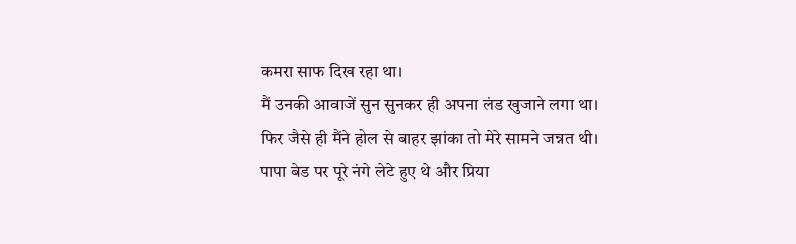कमरा साफ दिख रहा था।
मैं उनकी आवाजें सुन सुनकर ही अपना लंड खुजाने लगा था।
फिर जैसे ही मैंने होल से बाहर झांका तो मेरे सामने जन्नत थी।
पापा बेड पर पूरे नंगे लेटे हुए थे और प्रिया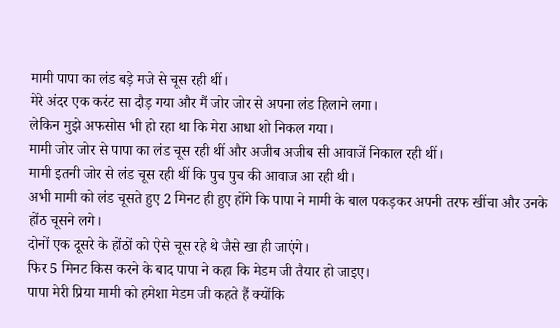मामी पापा का लंड बड़े मजे से चूस रही थीं।
मेरे अंदर एक करंट सा दौड़ गया और मैं जोर जोर से अपना लंड हिलाने लगा।
लेकिन मुझे अफसोस भी हो रहा था कि मेरा आधा शो निकल गया।
मामी जोर जोर से पापा का लंड चूस रही थीं और अजीब अजीब सी आवाजें निकाल रही थीं।
मामी इतनी जोर से लंड चूस रही थीं कि पुच पुच की आवाज आ रही थी।
अभी मामी को लंड चूसते हुए 2 मिनट ही हुए होंगे कि पापा ने मामी के बाल पकड़कर अपनी तरफ खींचा और उनके होंठ चूसने लगे।
दोनों एक दूसरे के होंठों को ऐसे चूस रहे थे जैसे खा ही जाएंगे।
फिर 5 मिनट किस करने के बाद पापा ने कहा कि मेडम जी तैयार हो जाइए।
पापा मेरी प्रिया मामी को हमेशा मेडम जी कहते हैं क्योंकि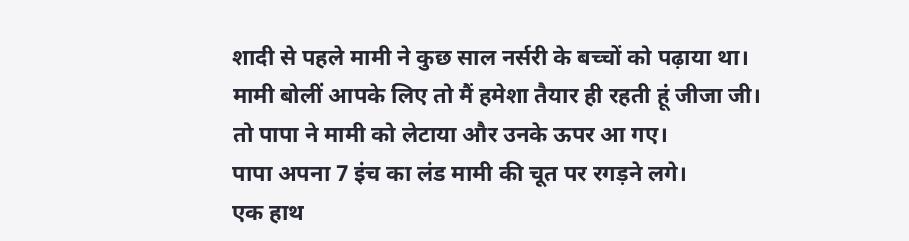शादी से पहले मामी ने कुछ साल नर्सरी के बच्चों को पढ़ाया था।
मामी बोलीं आपके लिए तो मैं हमेशा तैयार ही रहती हूं जीजा जी।
तो पापा ने मामी को लेटाया और उनके ऊपर आ गए।
पापा अपना 7 इंच का लंड मामी की चूत पर रगड़ने लगे।
एक हाथ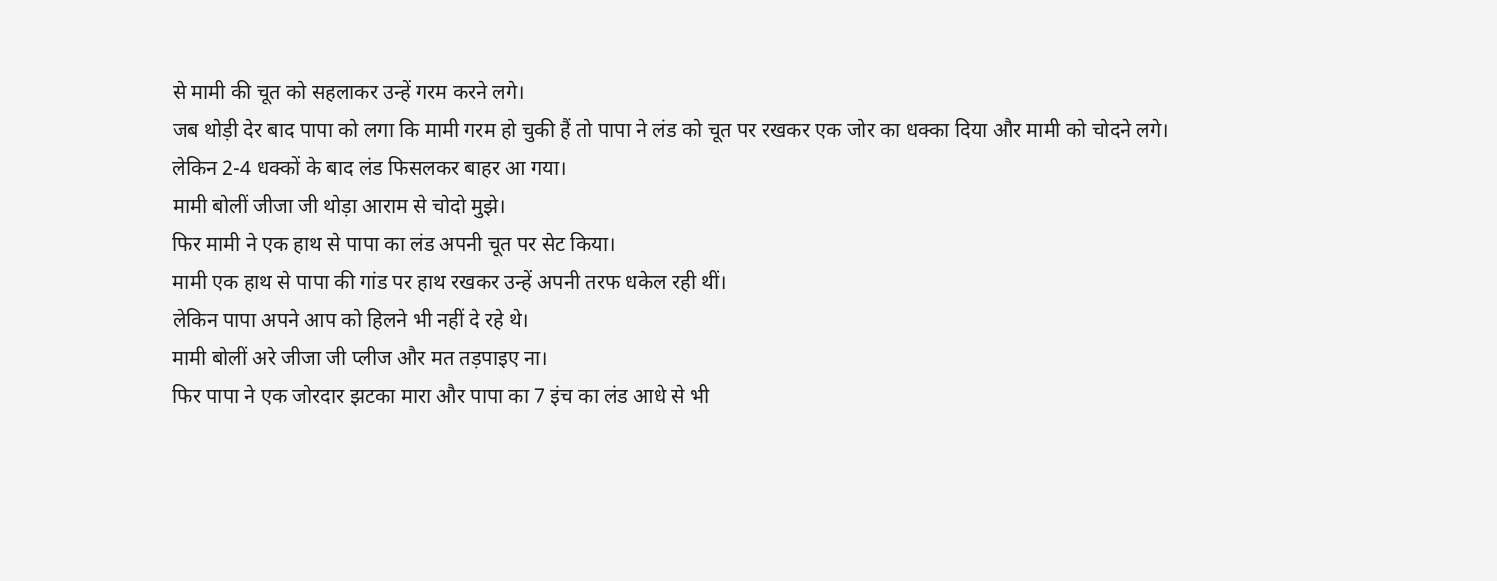से मामी की चूत को सहलाकर उन्हें गरम करने लगे।
जब थोड़ी देर बाद पापा को लगा कि मामी गरम हो चुकी हैं तो पापा ने लंड को चूत पर रखकर एक जोर का धक्का दिया और मामी को चोदने लगे।
लेकिन 2-4 धक्कों के बाद लंड फिसलकर बाहर आ गया।
मामी बोलीं जीजा जी थोड़ा आराम से चोदो मुझे।
फिर मामी ने एक हाथ से पापा का लंड अपनी चूत पर सेट किया।
मामी एक हाथ से पापा की गांड पर हाथ रखकर उन्हें अपनी तरफ धकेल रही थीं।
लेकिन पापा अपने आप को हिलने भी नहीं दे रहे थे।
मामी बोलीं अरे जीजा जी प्लीज और मत तड़पाइए ना।
फिर पापा ने एक जोरदार झटका मारा और पापा का 7 इंच का लंड आधे से भी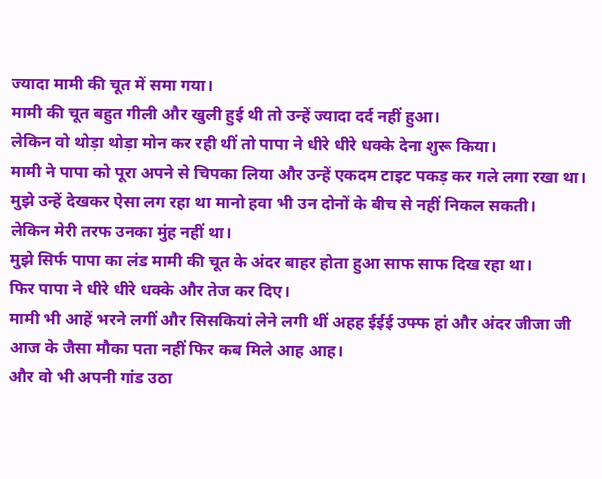ज्यादा मामी की चूत में समा गया।
मामी की चूत बहुत गीली और खुली हुई थी तो उन्हें ज्यादा दर्द नहीं हुआ।
लेकिन वो थोड़ा थोड़ा मोन कर रही थीं तो पापा ने धीरे धीरे धक्के देना शुरू किया।
मामी ने पापा को पूरा अपने से चिपका लिया और उन्हें एकदम टाइट पकड़ कर गले लगा रखा था।
मुझे उन्हें देखकर ऐसा लग रहा था मानो हवा भी उन दोनों के बीच से नहीं निकल सकती।
लेकिन मेरी तरफ उनका मुंह नहीं था।
मुझे सिर्फ पापा का लंड मामी की चूत के अंदर बाहर होता हुआ साफ साफ दिख रहा था।
फिर पापा ने धीरे धीरे धक्के और तेज कर दिए।
मामी भी आहें भरने लगीं और सिसकियां लेने लगी थीं अहह ईईई उफ्फ हां और अंदर जीजा जी आज के जैसा मौका पता नहीं फिर कब मिले आह आह।
और वो भी अपनी गांड उठा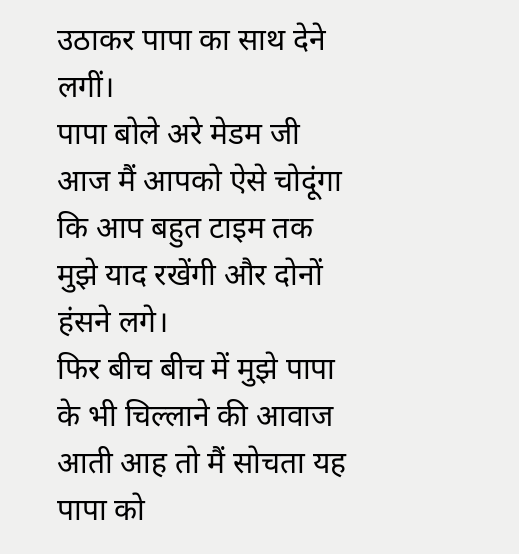उठाकर पापा का साथ देने लगीं।
पापा बोले अरे मेडम जी आज मैं आपको ऐसे चोदूंगा कि आप बहुत टाइम तक मुझे याद रखेंगी और दोनों हंसने लगे।
फिर बीच बीच में मुझे पापा के भी चिल्लाने की आवाज आती आह तो मैं सोचता यह पापा को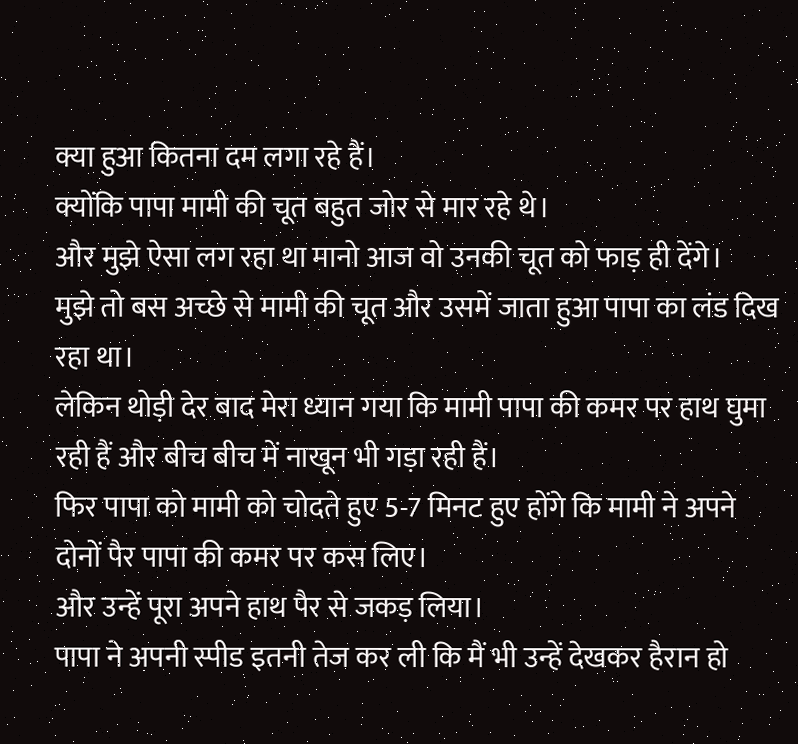क्या हुआ कितना दम लगा रहे हैं।
क्योंकि पापा मामी की चूत बहुत जोर से मार रहे थे।
और मुझे ऐसा लग रहा था मानो आज वो उनकी चूत को फाड़ ही देंगे।
मुझे तो बस अच्छे से मामी की चूत और उसमें जाता हुआ पापा का लंड दिख रहा था।
लेकिन थोड़ी देर बाद मेरा ध्यान गया कि मामी पापा की कमर पर हाथ घुमा रही हैं और बीच बीच में नाखून भी गड़ा रही हैं।
फिर पापा को मामी को चोदते हुए 5-7 मिनट हुए होंगे कि मामी ने अपने दोनों पैर पापा की कमर पर कस लिए।
और उन्हें पूरा अपने हाथ पैर से जकड़ लिया।
पापा ने अपनी स्पीड इतनी तेज कर ली कि मैं भी उन्हें देखकर हैरान हो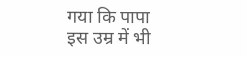गया कि पापा इस उम्र में भी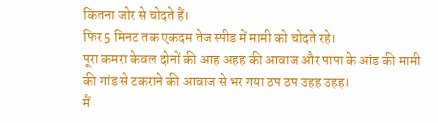कितना जोर से चोदते हैं।
फिर 5 मिनट तक एकदम तेज स्पीड में मामी को चोदते रहे।
पूरा कमरा केवल दोनों की आह अहह की आवाज और पापा के आंड की मामी की गांड से टकराने की आवाज से भर गया ठप ठप उहह उहह।
मैं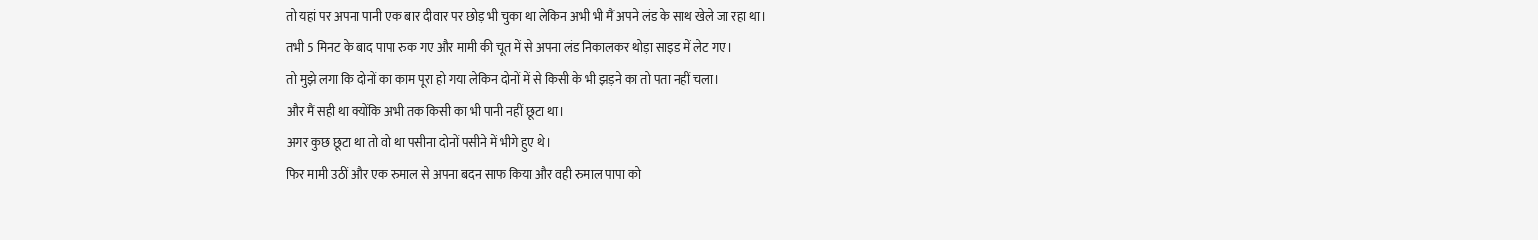तो यहां पर अपना पानी एक बार दीवार पर छोड़ भी चुका था लेकिन अभी भी मैं अपने लंड के साथ खेले जा रहा था।
तभी 5 मिनट के बाद पापा रुक गए और मामी की चूत में से अपना लंड निकालकर थोड़ा साइड में लेट गए।
तो मुझे लगा कि दोनों का काम पूरा हो गया लेकिन दोनों में से किसी के भी झड़ने का तो पता नहीं चला।
और मैं सही था क्योंकि अभी तक किसी का भी पानी नहीं छूटा था।
अगर कुछ छूटा था तो वो था पसीना दोनों पसीने में भीगे हुए थे।
फिर मामी उठीं और एक रुमाल से अपना बदन साफ किया और वही रुमाल पापा को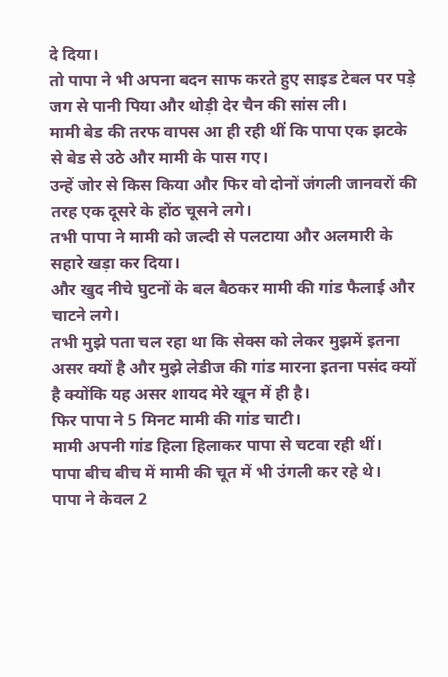दे दिया।
तो पापा ने भी अपना बदन साफ करते हुए साइड टेबल पर पड़े जग से पानी पिया और थोड़ी देर चैन की सांस ली।
मामी बेड की तरफ वापस आ ही रही थीं कि पापा एक झटके से बेड से उठे और मामी के पास गए।
उन्हें जोर से किस किया और फिर वो दोनों जंगली जानवरों की तरह एक दूसरे के होंठ चूसने लगे।
तभी पापा ने मामी को जल्दी से पलटाया और अलमारी के सहारे खड़ा कर दिया।
और खुद नीचे घुटनों के बल बैठकर मामी की गांड फैलाई और चाटने लगे।
तभी मुझे पता चल रहा था कि सेक्स को लेकर मुझमें इतना असर क्यों है और मुझे लेडीज की गांड मारना इतना पसंद क्यों है क्योंकि यह असर शायद मेरे खून में ही है।
फिर पापा ने 5 मिनट मामी की गांड चाटी।
मामी अपनी गांड हिला हिलाकर पापा से चटवा रही थीं।
पापा बीच बीच में मामी की चूत में भी उंगली कर रहे थे।
पापा ने केवल 2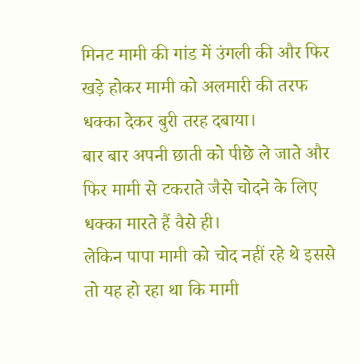मिनट मामी की गांड में उंगली की और फिर खड़े होकर मामी को अलमारी की तरफ धक्का देकर बुरी तरह दबाया।
बार बार अपनी छाती को पीछे ले जाते और फिर मामी से टकराते जैसे चोदने के लिए धक्का मारते हैं वैसे ही।
लेकिन पापा मामी को चोद नहीं रहे थे इससे तो यह हो रहा था कि मामी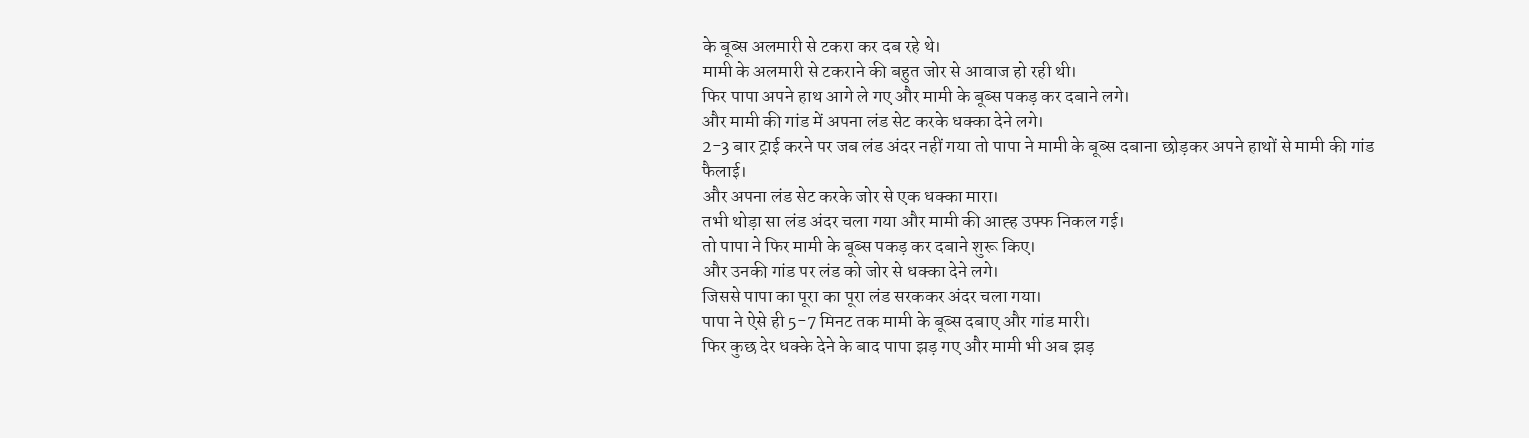के बूब्स अलमारी से टकरा कर दब रहे थे।
मामी के अलमारी से टकराने की बहुत जोर से आवाज हो रही थी।
फिर पापा अपने हाथ आगे ले गए और मामी के बूब्स पकड़ कर दबाने लगे।
और मामी की गांड में अपना लंड सेट करके धक्का देने लगे।
2-3 बार ट्राई करने पर जब लंड अंदर नहीं गया तो पापा ने मामी के बूब्स दबाना छोड़कर अपने हाथों से मामी की गांड फैलाई।
और अपना लंड सेट करके जोर से एक धक्का मारा।
तभी थोड़ा सा लंड अंदर चला गया और मामी की आह्ह उफ्फ निकल गई।
तो पापा ने फिर मामी के बूब्स पकड़ कर दबाने शुरू किए।
और उनकी गांड पर लंड को जोर से धक्का देने लगे।
जिससे पापा का पूरा का पूरा लंड सरककर अंदर चला गया।
पापा ने ऐसे ही 5-7 मिनट तक मामी के बूब्स दबाए और गांड मारी।
फिर कुछ देर धक्के देने के बाद पापा झड़ गए और मामी भी अब झड़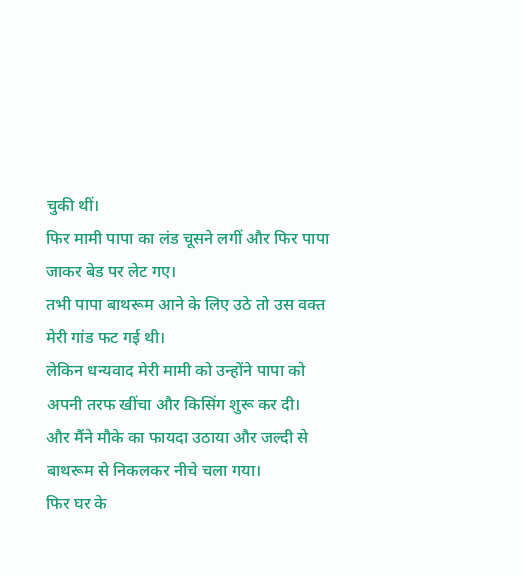चुकी थीं।
फिर मामी पापा का लंड चूसने लगीं और फिर पापा जाकर बेड पर लेट गए।
तभी पापा बाथरूम आने के लिए उठे तो उस वक्त मेरी गांड फट गई थी।
लेकिन धन्यवाद मेरी मामी को उन्होंने पापा को अपनी तरफ खींचा और किसिंग शुरू कर दी।
और मैंने मौके का फायदा उठाया और जल्दी से बाथरूम से निकलकर नीचे चला गया।
फिर घर के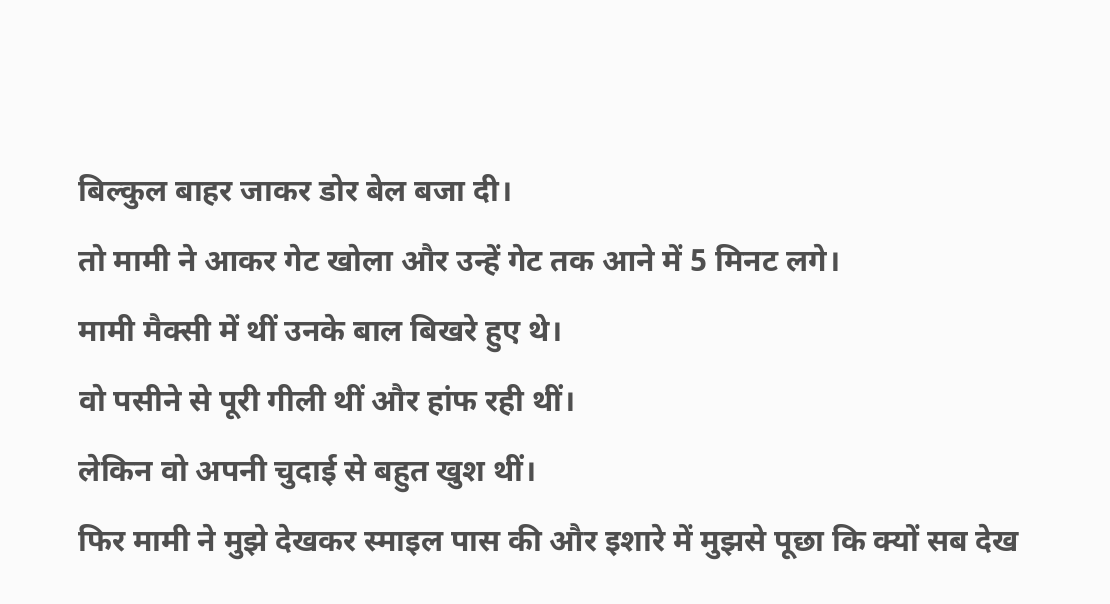बिल्कुल बाहर जाकर डोर बेल बजा दी।
तो मामी ने आकर गेट खोला और उन्हें गेट तक आने में 5 मिनट लगे।
मामी मैक्सी में थीं उनके बाल बिखरे हुए थे।
वो पसीने से पूरी गीली थीं और हांफ रही थीं।
लेकिन वो अपनी चुदाई से बहुत खुश थीं।
फिर मामी ने मुझे देखकर स्माइल पास की और इशारे में मुझसे पूछा कि क्यों सब देख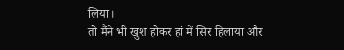लिया।
तो मैंने भी खुश होकर हां में सिर हिलाया और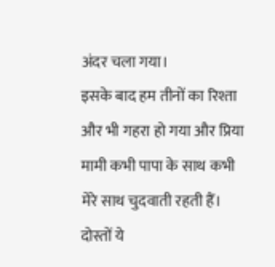अंदर चला गया।
इसके बाद हम तीनों का रिश्ता और भी गहरा हो गया और प्रिया मामी कभी पापा के साथ कभी मेरे साथ चुदवाती रहती हैं।
दोस्तों ये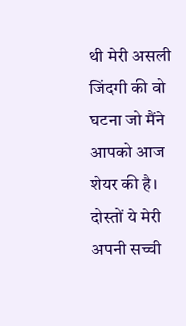थी मेरी असली जिंदगी की वो घटना जो मैंने आपको आज शेयर की है।
दोस्तों ये मेरी अपनी सच्ची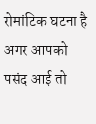रोमांटिक घटना है अगर आपको पसंद आई तो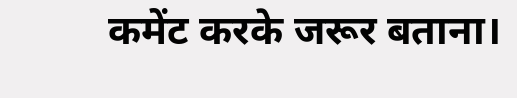कमेंट करके जरूर बताना।